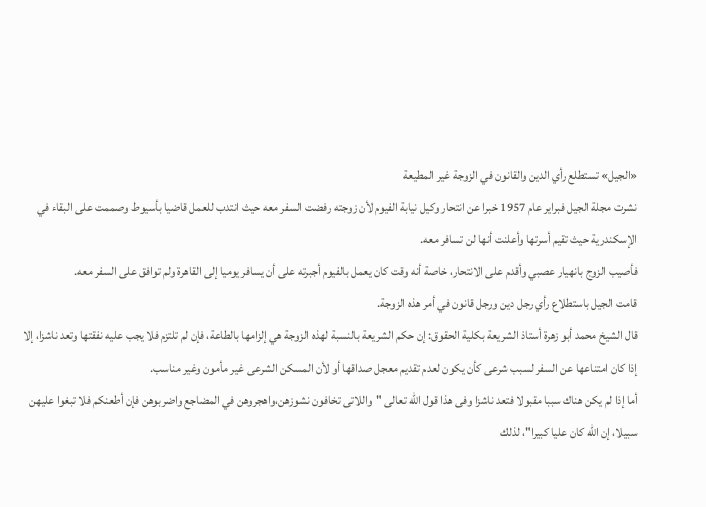«الجيل» تستطلع رأي الدين والقانون في الزوجة غير المطيعة
نشرت مجلة الجيل فبراير عام 1957 خبرا عن انتحار وكيل نيابة الفيوم لأن زوجته رفضت السفر معه حيث انتدب للعمل قاضيا بأسيوط وصممت على البقاء في الإسكندرية حيث تقيم أسرتها وأعلنت أنها لن تسافر معه.
فأصيب الزوج بانهيار عصبي وأقدم على الانتحار، خاصة أنه وقت كان يعمل بالفيوم أجبرته على أن يسافر يوميا إلى القاهرة ولم توافق على السفر معه.
قامت الجيل باستطلاع رأي رجل دين ورجل قانون في أمر هذه الزوجة.
قال الشيخ محمد أبو زهرة أستاذ الشريعة بكلية الحقوق: إن حكم الشريعة بالنسبة لهذه الزوجة هي إلزامها بالطاعة، فإن لم تلتزم فلا يجب عليه نفقتها وتعد ناشزا، إلا إذا كان امتناعها عن السفر لسبب شرعى كأن يكون لعدم تقديم معجل صداقها أو لأن المسكن الشرعى غير مأمون وغير مناسب.
أما إذا لم يكن هناك سببا مقبولا فتعد ناشزا وفى هذا قول الله تعالى "واللاتى تخافون نشوزهن،واهجروهن في المضاجع واضربوهن فإن أطعنكم فلا تبغوا عليهن سبيلا، إن الله كان عليا كبيرا"، لذلك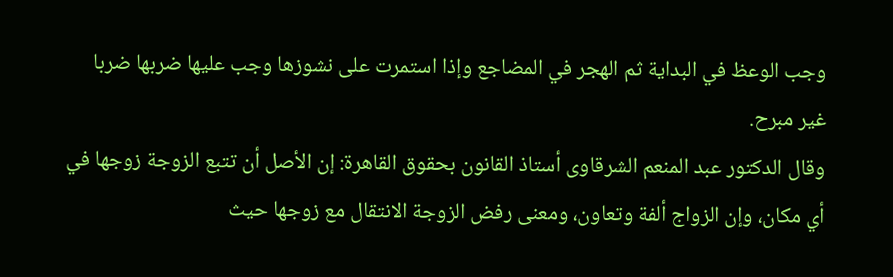وجب الوعظ في البداية ثم الهجر في المضاجع وإذا استمرت على نشوزها وجب عليها ضربها ضربا غير مبرح.
وقال الدكتور عبد المنعم الشرقاوى أستاذ القانون بحقوق القاهرة: إن الأصل أن تتبع الزوجة زوجها في أي مكان، وإن الزواج ألفة وتعاون، ومعنى رفض الزوجة الانتقال مع زوجها حيث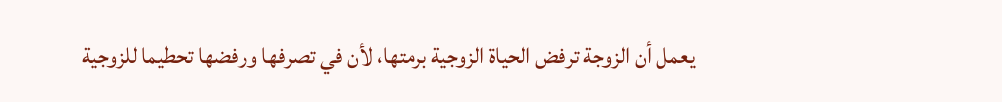يعمل أن الزوجة ترفض الحياة الزوجية برمتها، لأن في تصرفها ورفضها تحطيما للزوجية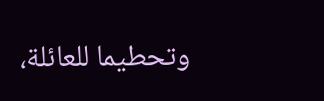وتحطيما للعائلة،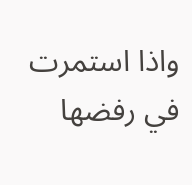واذا استمرت في رفضها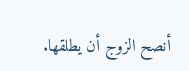أنصح الزوج أن يطلقها.